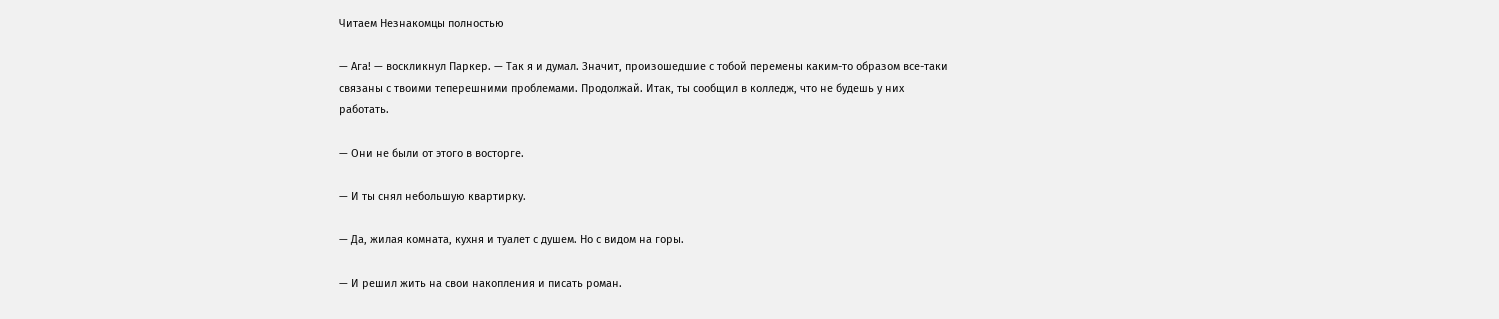Читаем Незнакомцы полностью

— Ага! — воскликнул Паркер. — Так я и думал. Значит, произошедшие с тобой перемены каким-то образом все-таки связаны с твоими теперешними проблемами. Продолжай. Итак, ты сообщил в колледж, что не будешь у них работать.

— Они не были от этого в восторге.

— И ты снял небольшую квартирку.

— Да, жилая комната, кухня и туалет с душем. Но с видом на горы.

— И решил жить на свои накопления и писать роман.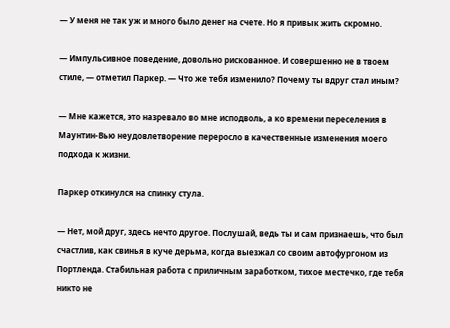— У меня не так уж и много было денег на счете. Но я привык жить скромно.

— Импульсивное поведение, довольно рискованное. И совершенно не в твоем стиле, — отметил Паркер. — Что же тебя изменило? Почему ты вдруг стал иным?

— Мне кажется, это назревало во мне исподволь, а ко времени переселения в Маунтин-Вью неудовлетворение переросло в качественные изменения моего подхода к жизни.

Паркер откинулся на спинку стула.

— Нет, мой друг, здесь нечто другое. Послушай, ведь ты и сам признаешь, что был счастлив, как свинья в куче дерьма, когда выезжал со своим автофургоном из Портленда. Стабильная работа с приличным заработком, тихое местечко, где тебя никто не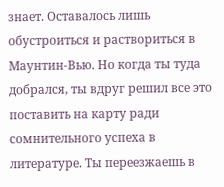знает. Оставалось лишь обустроиться и раствориться в Маунтин-Вью. Но когда ты туда добрался, ты вдруг решил все это поставить на карту ради сомнительного успеха в литературе. Ты переезжаешь в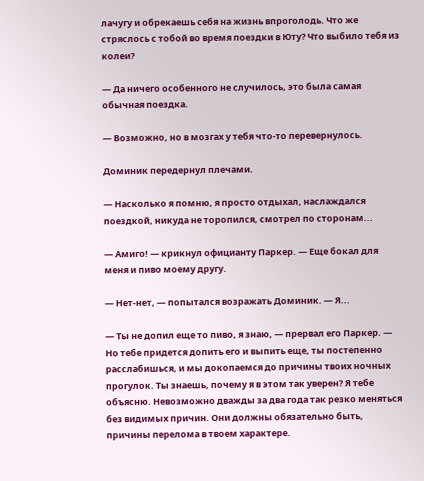лачугу и обрекаешь себя на жизнь впроголодь. Что же стряслось с тобой во время поездки в Юту? Что выбило тебя из колеи?

— Да ничего особенного не случилось, это была самая обычная поездка.

— Возможно, но в мозгах у тебя что-то перевернулось.

Доминик передернул плечами.

— Насколько я помню, я просто отдыхал, наслаждался поездкой, никуда не торопился, смотрел по сторонам...

— Амиго! — крикнул официанту Паркер. — Еще бокал для меня и пиво моему другу.

— Нет-нет, — попытался возражать Доминик. — Я...

— Ты не допил еще то пиво, я знаю, — прервал его Паркер. — Но тебе придется допить его и выпить еще, ты постепенно расслабишься, и мы докопаемся до причины твоих ночных прогулок. Ты знаешь, почему я в этом так уверен? Я тебе объясню. Невозможно дважды за два года так резко меняться без видимых причин. Они должны обязательно быть, причины перелома в твоем характере.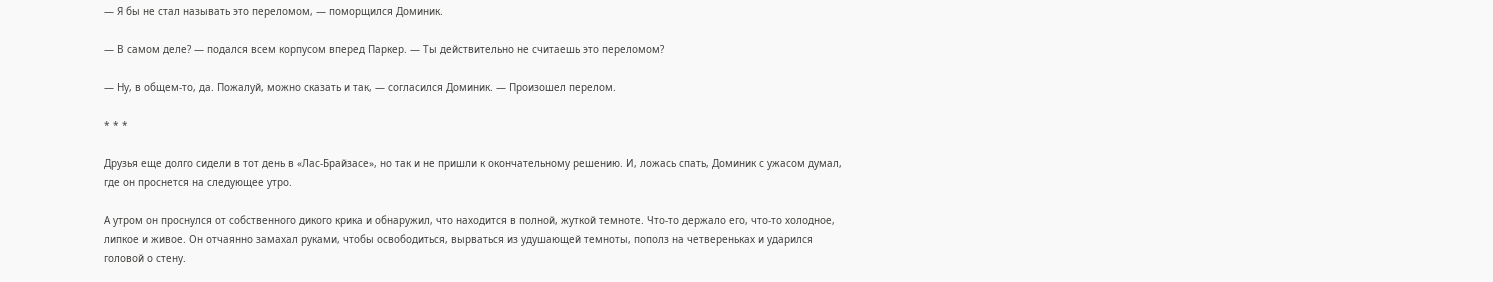— Я бы не стал называть это переломом, — поморщился Доминик.

— В самом деле? — подался всем корпусом вперед Паркер. — Ты действительно не считаешь это переломом?

— Ну, в общем-то, да. Пожалуй, можно сказать и так, — согласился Доминик. — Произошел перелом.

* * *

Друзья еще долго сидели в тот день в «Лас-Брайзасе», но так и не пришли к окончательному решению. И, ложась спать, Доминик с ужасом думал, где он проснется на следующее утро.

А утром он проснулся от собственного дикого крика и обнаружил, что находится в полной, жуткой темноте. Что-то держало его, что-то холодное, липкое и живое. Он отчаянно замахал руками, чтобы освободиться, вырваться из удушающей темноты, пополз на четвереньках и ударился головой о стену.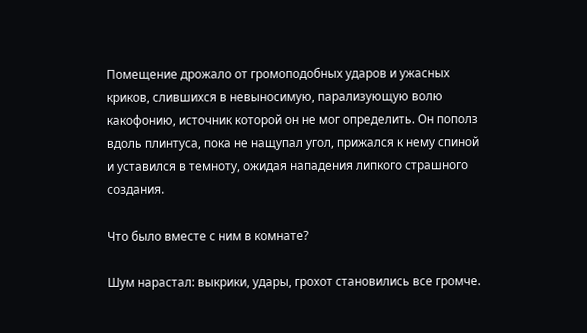Помещение дрожало от громоподобных ударов и ужасных криков, слившихся в невыносимую, парализующую волю какофонию, источник которой он не мог определить. Он пополз вдоль плинтуса, пока не нащупал угол, прижался к нему спиной и уставился в темноту, ожидая нападения липкого страшного создания.

Что было вместе с ним в комнате?

Шум нарастал: выкрики, удары, грохот становились все громче.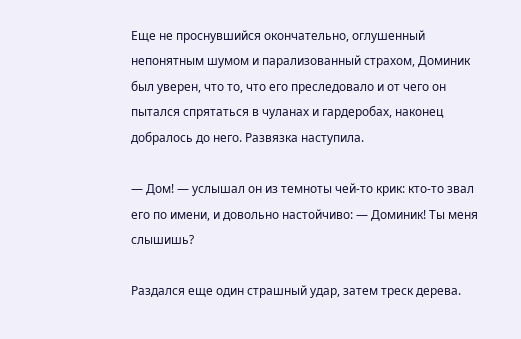Еще не проснувшийся окончательно, оглушенный непонятным шумом и парализованный страхом, Доминик был уверен, что то, что его преследовало и от чего он пытался спрятаться в чуланах и гардеробах, наконец добралось до него. Развязка наступила.

— Дом! — услышал он из темноты чей-то крик: кто-то звал его по имени, и довольно настойчиво: — Доминик! Ты меня слышишь?

Раздался еще один страшный удар, затем треск дерева.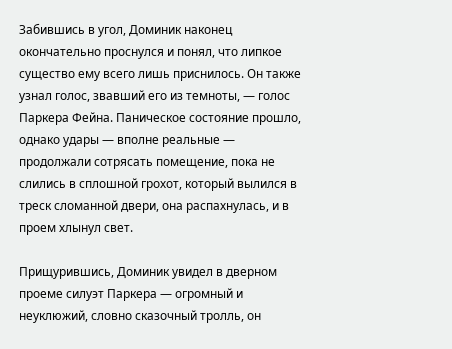Забившись в угол, Доминик наконец окончательно проснулся и понял, что липкое существо ему всего лишь приснилось. Он также узнал голос, звавший его из темноты, — голос Паркера Фейна. Паническое состояние прошло, однако удары — вполне реальные — продолжали сотрясать помещение, пока не слились в сплошной грохот, который вылился в треск сломанной двери, она распахнулась, и в проем хлынул свет.

Прищурившись, Доминик увидел в дверном проеме силуэт Паркера — огромный и неуклюжий, словно сказочный тролль, он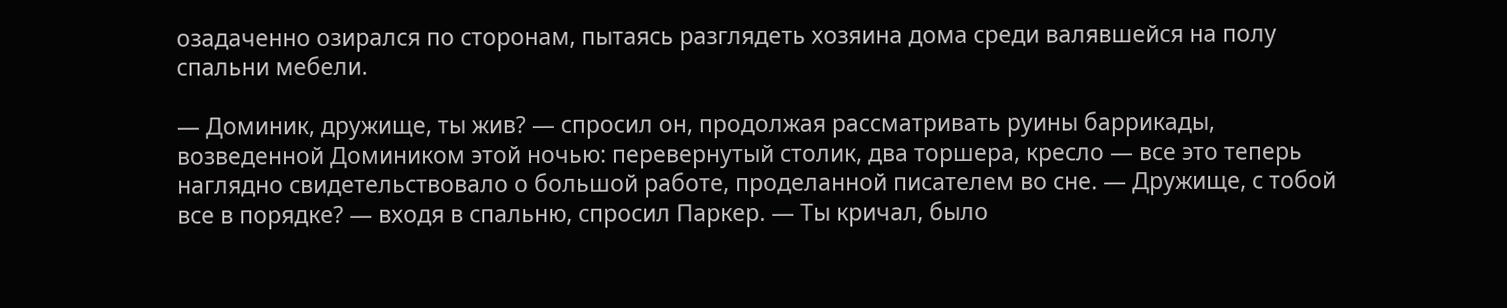озадаченно озирался по сторонам, пытаясь разглядеть хозяина дома среди валявшейся на полу спальни мебели.

— Доминик, дружище, ты жив? — спросил он, продолжая рассматривать руины баррикады, возведенной Домиником этой ночью: перевернутый столик, два торшера, кресло — все это теперь наглядно свидетельствовало о большой работе, проделанной писателем во сне. — Дружище, с тобой все в порядке? — входя в спальню, спросил Паркер. — Ты кричал, было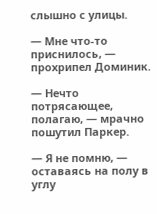слышно с улицы.

— Мне что-то приснилось, — прохрипел Доминик.

— Нечто потрясающее, полагаю, — мрачно пошутил Паркер.

— Я не помню, — оставаясь на полу в углу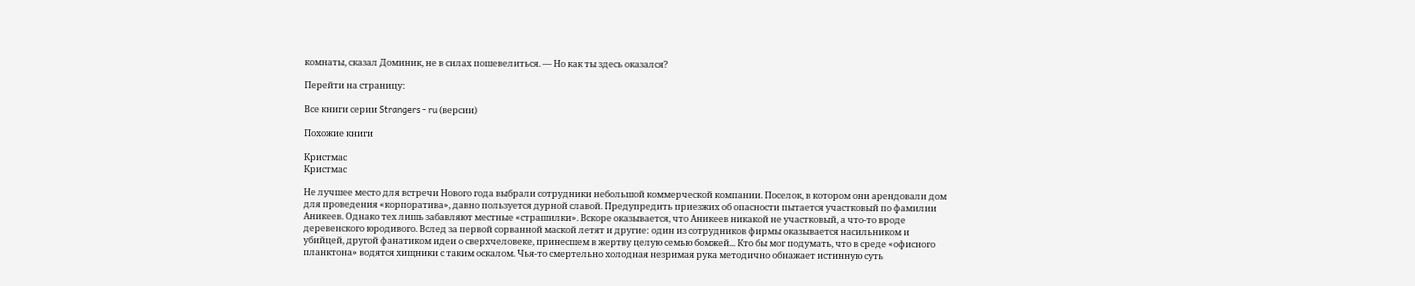комнаты, сказал Доминик, не в силах пошевелиться. — Но как ты здесь оказался?

Перейти на страницу:

Все книги серии Strangers - ru (версии)

Похожие книги

Кристмас
Кристмас

Не лучшее место для встречи Нового года выбрали сотрудники небольшой коммерческой компании. Поселок, в котором они арендовали дом для проведения «корпоратива», давно пользуется дурной славой. Предупредить приезжих об опасности пытается участковый по фамилии Аникеев. Однако тех лишь забавляют местные «страшилки». Вскоре оказывается, что Аникеев никакой не участковый, а что-то вроде деревенского юродивого. Вслед за первой сорванной маской летят и другие: один из сотрудников фирмы оказывается насильником и убийцей, другой фанатиком идеи о сверхчеловеке, принесшем в жертву целую семью бомжей... Кто бы мог подумать, что в среде «офисного планктона» водятся хищники с таким оскалом. Чья-то смертельно холодная незримая рука методично обнажает истинную суть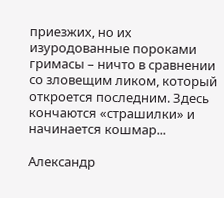приезжих, но их изуродованные пороками гримасы – ничто в сравнении со зловещим ликом, который откроется последним. Здесь кончаются «страшилки» и начинается кошмар...

Александр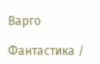Варго

Фантастика /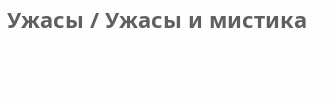Ужасы / Ужасы и мистика